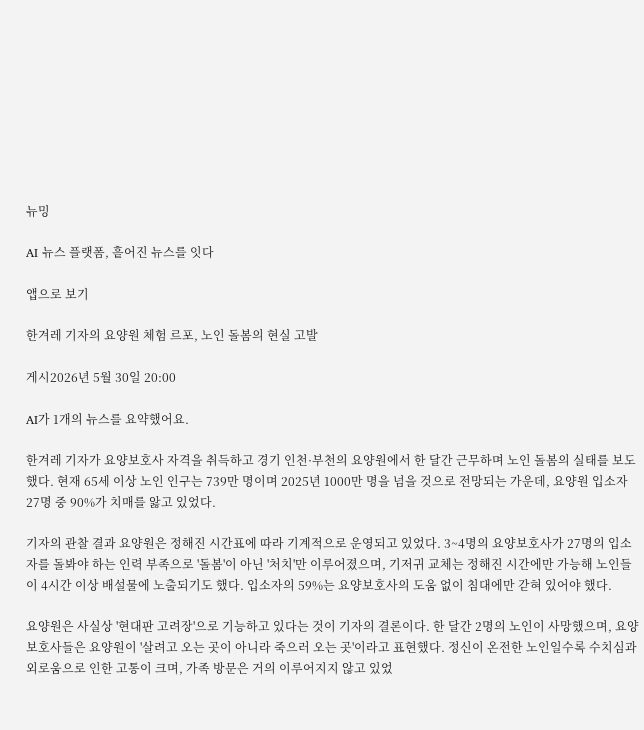뉴밍

AI 뉴스 플랫폼, 흩어진 뉴스를 잇다

앱으로 보기

한겨레 기자의 요양원 체험 르포, 노인 돌봄의 현실 고발

게시2026년 5월 30일 20:00

AI가 1개의 뉴스를 요약했어요.

한겨레 기자가 요양보호사 자격을 취득하고 경기 인천·부천의 요양원에서 한 달간 근무하며 노인 돌봄의 실태를 보도했다. 현재 65세 이상 노인 인구는 739만 명이며 2025년 1000만 명을 넘을 것으로 전망되는 가운데, 요양원 입소자 27명 중 90%가 치매를 앓고 있었다.

기자의 관찰 결과 요양원은 정해진 시간표에 따라 기계적으로 운영되고 있었다. 3~4명의 요양보호사가 27명의 입소자를 돌봐야 하는 인력 부족으로 '돌봄'이 아닌 '처치'만 이루어졌으며, 기저귀 교체는 정해진 시간에만 가능해 노인들이 4시간 이상 배설물에 노출되기도 했다. 입소자의 59%는 요양보호사의 도움 없이 침대에만 갇혀 있어야 했다.

요양원은 사실상 '현대판 고려장'으로 기능하고 있다는 것이 기자의 결론이다. 한 달간 2명의 노인이 사망했으며, 요양보호사들은 요양원이 '살려고 오는 곳이 아니라 죽으러 오는 곳'이라고 표현했다. 정신이 온전한 노인일수록 수치심과 외로움으로 인한 고통이 크며, 가족 방문은 거의 이루어지지 않고 있었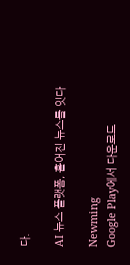다.

AI 뉴스 플랫폼, 흩어진 뉴스를 잇다

Newming
Google Play에서 다운로드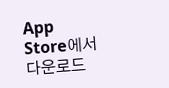App Store에서 다운로드